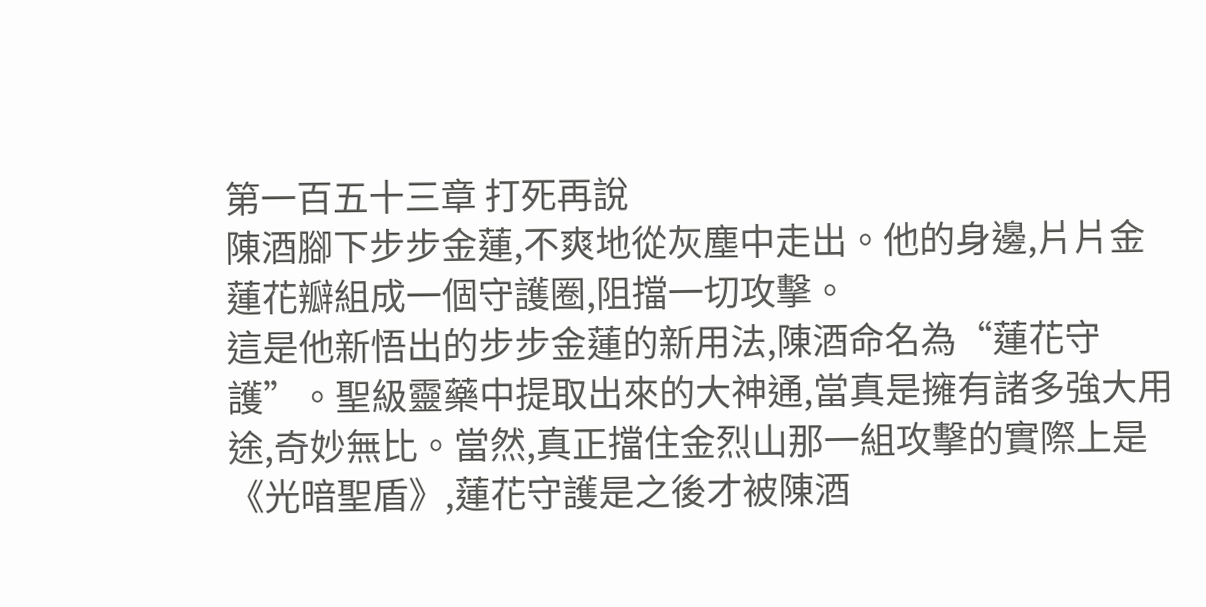第一百五十三章 打死再說
陳酒腳下步步金蓮,不爽地從灰塵中走出。他的身邊,片片金蓮花瓣組成一個守護圈,阻擋一切攻擊。
這是他新悟出的步步金蓮的新用法,陳酒命名為“蓮花守護”。聖級靈藥中提取出來的大神通,當真是擁有諸多強大用途,奇妙無比。當然,真正擋住金烈山那一組攻擊的實際上是《光暗聖盾》,蓮花守護是之後才被陳酒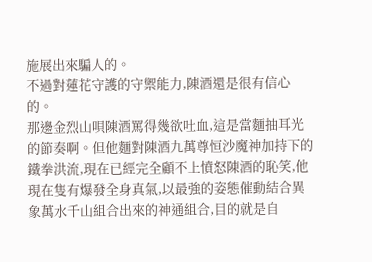施展出來騙人的。
不過對蓮花守護的守禦能力,陳酒還是很有信心的。
那邊金烈山唄陳酒罵得幾欲吐血,這是當麵抽耳光的節奏啊。但他麵對陳酒九萬尊恒沙魔神加持下的鐵拳洪流,現在已經完全顧不上憤怒陳酒的恥笑,他現在隻有爆發全身真氣,以最強的姿態催動結合異象萬水千山組合出來的神通組合,目的就是自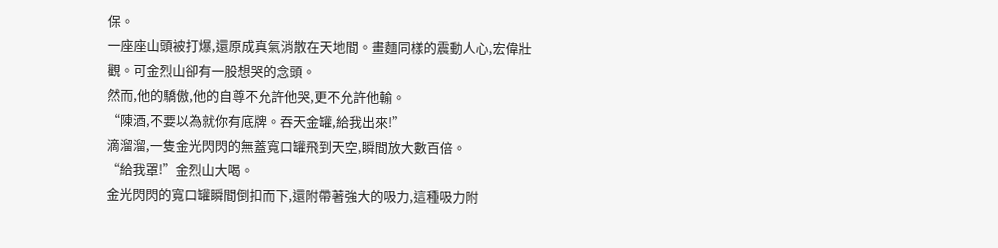保。
一座座山頭被打爆,還原成真氣消散在天地間。畫麵同樣的震動人心,宏偉壯觀。可金烈山卻有一股想哭的念頭。
然而,他的驕傲,他的自尊不允許他哭,更不允許他輸。
“陳酒,不要以為就你有底牌。吞天金罐,給我出來!”
滴溜溜,一隻金光閃閃的無蓋寬口罐飛到天空,瞬間放大數百倍。
“給我罩!”金烈山大喝。
金光閃閃的寬口罐瞬間倒扣而下,還附帶著強大的吸力,這種吸力附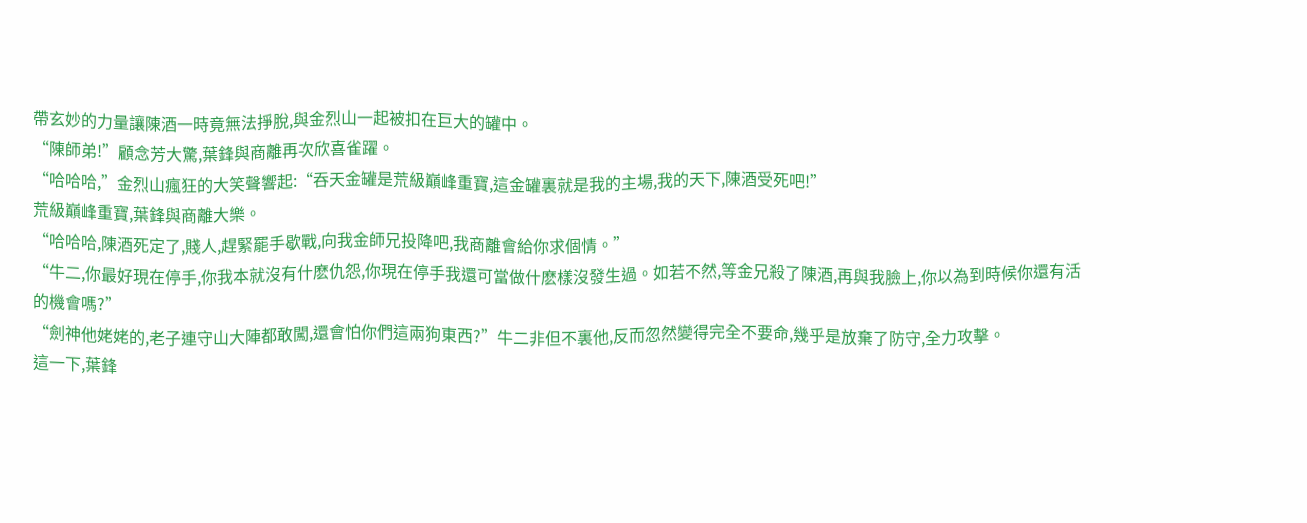帶玄妙的力量讓陳酒一時竟無法掙脫,與金烈山一起被扣在巨大的罐中。
“陳師弟!”顧念芳大驚,葉鋒與商離再次欣喜雀躍。
“哈哈哈,”金烈山瘋狂的大笑聲響起:“吞天金罐是荒級巔峰重寶,這金罐裏就是我的主場,我的天下,陳酒受死吧!”
荒級巔峰重寶,葉鋒與商離大樂。
“哈哈哈,陳酒死定了,賤人,趕緊罷手歇戰,向我金師兄投降吧,我商離會給你求個情。”
“牛二,你最好現在停手,你我本就沒有什麽仇怨,你現在停手我還可當做什麽樣沒發生過。如若不然,等金兄殺了陳酒,再與我臉上,你以為到時候你還有活的機會嗎?”
“劍神他姥姥的,老子連守山大陣都敢闖,還會怕你們這兩狗東西?”牛二非但不裏他,反而忽然變得完全不要命,幾乎是放棄了防守,全力攻擊。
這一下,葉鋒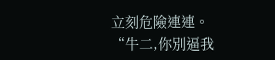立刻危險連連。
“牛二,你別逼我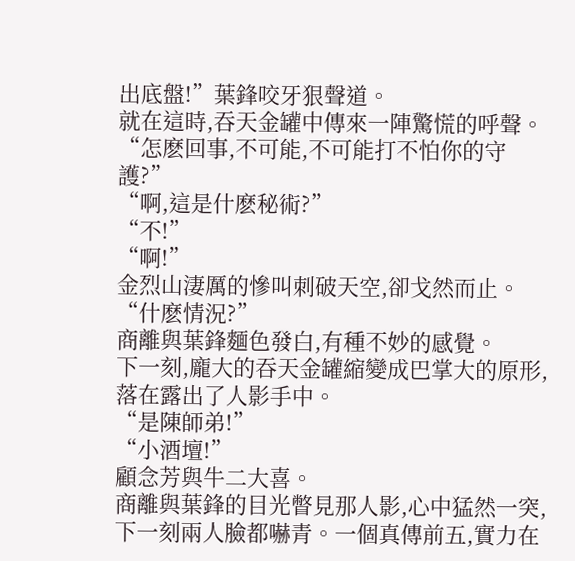出底盤!”葉鋒咬牙狠聲道。
就在這時,吞天金罐中傳來一陣驚慌的呼聲。
“怎麽回事,不可能,不可能打不怕你的守護?”
“啊,這是什麽秘術?”
“不!”
“啊!”
金烈山淒厲的慘叫刺破天空,卻戈然而止。
“什麽情況?”
商離與葉鋒麵色發白,有種不妙的感覺。
下一刻,龐大的吞天金罐縮變成巴掌大的原形,落在露出了人影手中。
“是陳師弟!”
“小酒壇!”
顧念芳與牛二大喜。
商離與葉鋒的目光瞥見那人影,心中猛然一突,下一刻兩人臉都嚇青。一個真傳前五,實力在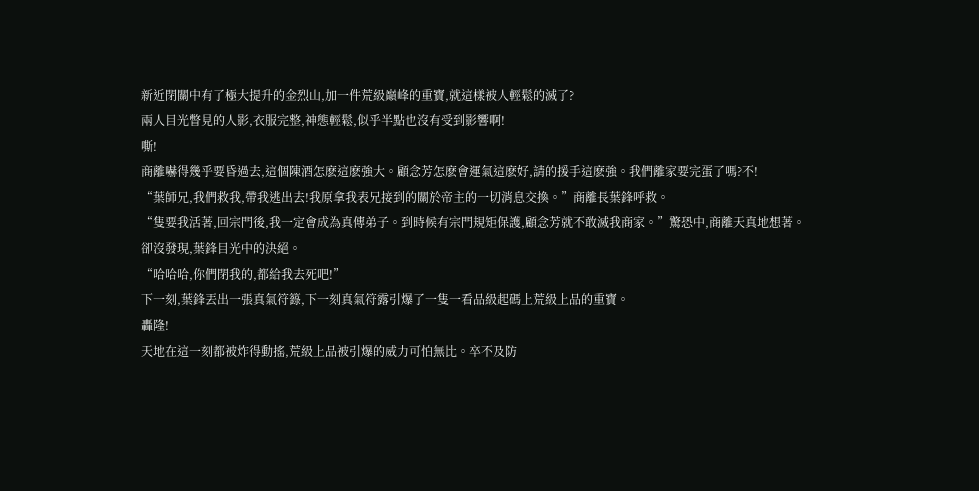新近閉關中有了極大提升的金烈山,加一件荒級巔峰的重寶,就這樣被人輕鬆的滅了?
兩人目光瞥見的人影,衣服完整,神態輕鬆,似乎半點也沒有受到影響啊!
嘶!
商離嚇得幾乎要昏過去,這個陳酒怎麽這麽強大。顧念芳怎麽會運氣這麽好,請的援手這麽強。我們離家要完蛋了嗎?不!
“葉師兄,我們救我,帶我逃出去!我原拿我表兄接到的關於帝主的一切消息交換。”商離長葉鋒呼救。
“隻要我活著,回宗門後,我一定會成為真傳弟子。到時候有宗門規矩保護,顧念芳就不敢滅我商家。”驚恐中,商離天真地想著。
卻沒發現,葉鋒目光中的決絕。
“哈哈哈,你們閉我的,都給我去死吧!”
下一刻,葉鋒丟出一張真氣符籙,下一刻真氣符露引爆了一隻一看品級起碼上荒級上品的重寶。
轟隆!
天地在這一刻都被炸得動搖,荒級上品被引爆的威力可怕無比。卒不及防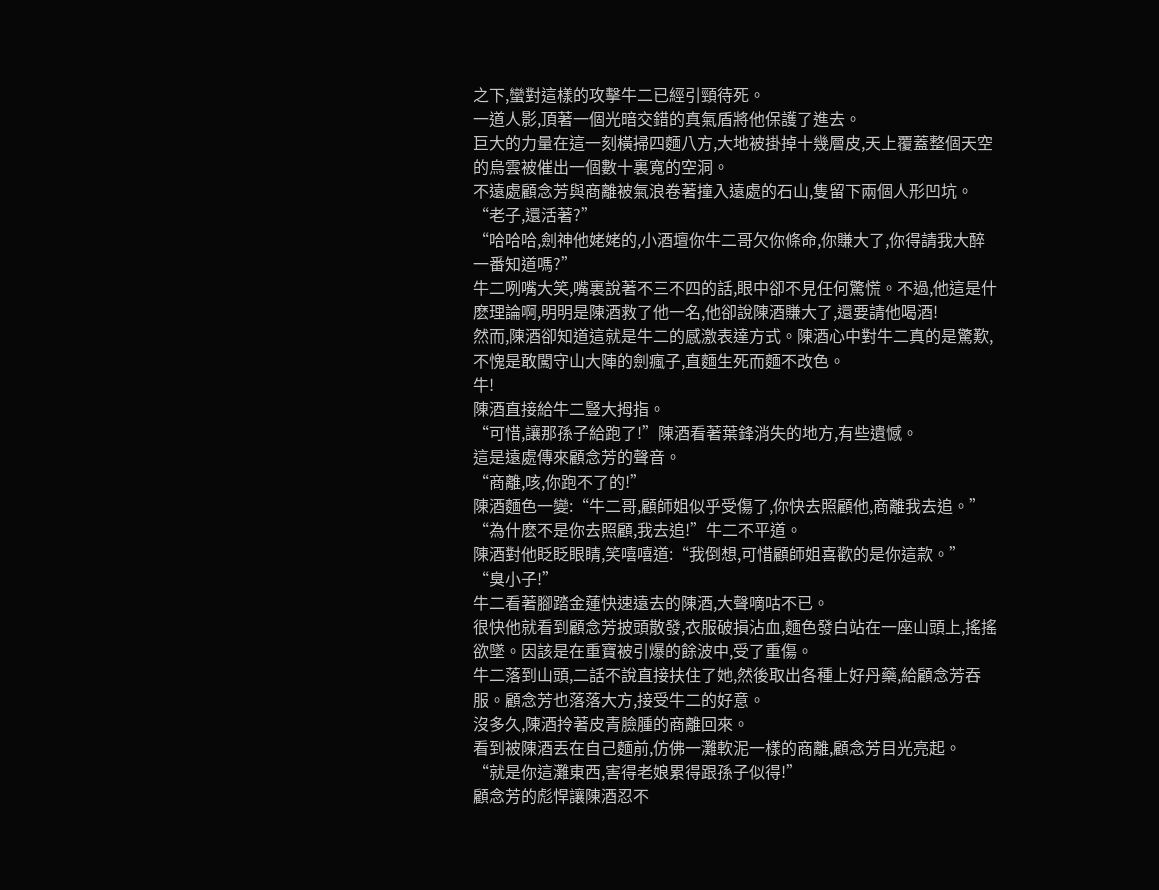之下,蠻對這樣的攻擊牛二已經引頸待死。
一道人影,頂著一個光暗交錯的真氣盾將他保護了進去。
巨大的力量在這一刻橫掃四麵八方,大地被掛掉十幾層皮,天上覆蓋整個天空的烏雲被催出一個數十裏寬的空洞。
不遠處顧念芳與商離被氣浪卷著撞入遠處的石山,隻留下兩個人形凹坑。
“老子,還活著?”
“哈哈哈,劍神他姥姥的,小酒壇你牛二哥欠你條命,你賺大了,你得請我大醉一番知道嗎?”
牛二咧嘴大笑,嘴裏說著不三不四的話,眼中卻不見任何驚慌。不過,他這是什麽理論啊,明明是陳酒救了他一名,他卻說陳酒賺大了,還要請他喝酒!
然而,陳酒卻知道這就是牛二的感激表達方式。陳酒心中對牛二真的是驚歎,不愧是敢闖守山大陣的劍瘋子,直麵生死而麵不改色。
牛!
陳酒直接給牛二豎大拇指。
“可惜,讓那孫子給跑了!”陳酒看著葉鋒消失的地方,有些遺憾。
這是遠處傳來顧念芳的聲音。
“商離,咳,你跑不了的!”
陳酒麵色一變:“牛二哥,顧師姐似乎受傷了,你快去照顧他,商離我去追。”
“為什麽不是你去照顧,我去追!”牛二不平道。
陳酒對他眨眨眼睛,笑嘻嘻道:“我倒想,可惜顧師姐喜歡的是你這款。”
“臭小子!”
牛二看著腳踏金蓮快速遠去的陳酒,大聲嘀咕不已。
很快他就看到顧念芳披頭散發,衣服破損沾血,麵色發白站在一座山頭上,搖搖欲墜。因該是在重寶被引爆的餘波中,受了重傷。
牛二落到山頭,二話不說直接扶住了她,然後取出各種上好丹藥,給顧念芳吞服。顧念芳也落落大方,接受牛二的好意。
沒多久,陳酒拎著皮青臉腫的商離回來。
看到被陳酒丟在自己麵前,仿佛一灘軟泥一樣的商離,顧念芳目光亮起。
“就是你這灘東西,害得老娘累得跟孫子似得!”
顧念芳的彪悍讓陳酒忍不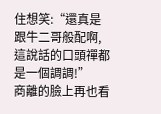住想笑:“還真是跟牛二哥般配啊,這說話的口頭禪都是一個調調!”
商離的臉上再也看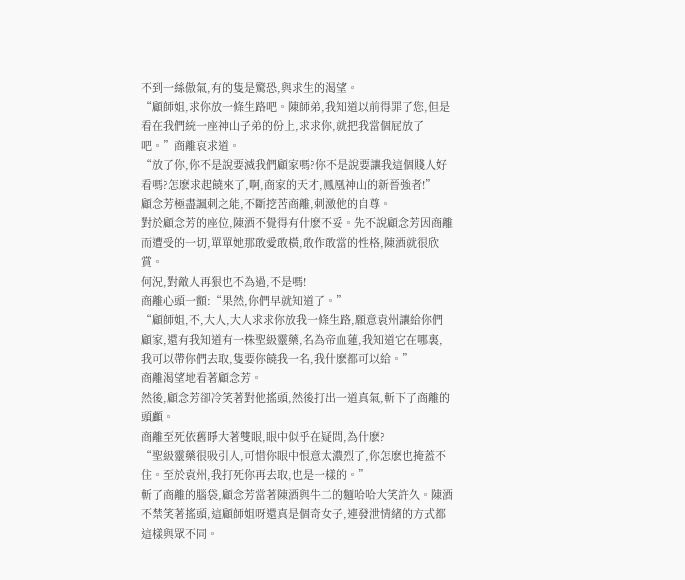不到一絲傲氣,有的隻是驚恐,與求生的渴望。
“顧師姐,求你放一條生路吧。陳師弟,我知道以前得罪了您,但是看在我們統一座神山子弟的份上,求求你,就把我當個屁放了吧。”商離哀求道。
“放了你,你不是說要滅我們顧家嗎?你不是說要讓我這個賤人好看嗎?怎麽求起饒來了,啊,商家的天才,鳳凰神山的新晉強者!”
顧念芳極盡諷刺之能,不斷挖苦商離,刺激他的自尊。
對於顧念芳的座位,陳酒不覺得有什麽不妥。先不說顧念芳因商離而遭受的一切,單單她那敢愛敢橫,敢作敢當的性格,陳酒就很欣賞。
何況,對敵人再狠也不為過,不是嗎!
商離心頭一顫:“果然,你們早就知道了。”
“顧師姐,不,大人,大人求求你放我一條生路,願意袁州讓給你們顧家,還有我知道有一株聖級靈藥,名為帝血蓮,我知道它在哪裏,我可以帶你們去取,隻要你饒我一名,我什麽都可以給。”
商離渴望地看著顧念芳。
然後,顧念芳卻冷笑著對他搖頭,然後打出一道真氣,斬下了商離的頭顱。
商離至死依舊睜大著雙眼,眼中似乎在疑問,為什麽?
“聖級靈藥很吸引人,可惜你眼中恨意太濃烈了,你怎麽也掩蓋不住。至於袁州,我打死你再去取,也是一樣的。”
斬了商離的腦袋,顧念芳當著陳酒與牛二的麵哈哈大笑許久。陳酒不禁笑著搖頭,這顧師姐呀還真是個奇女子,連發泄情緒的方式都這樣與眾不同。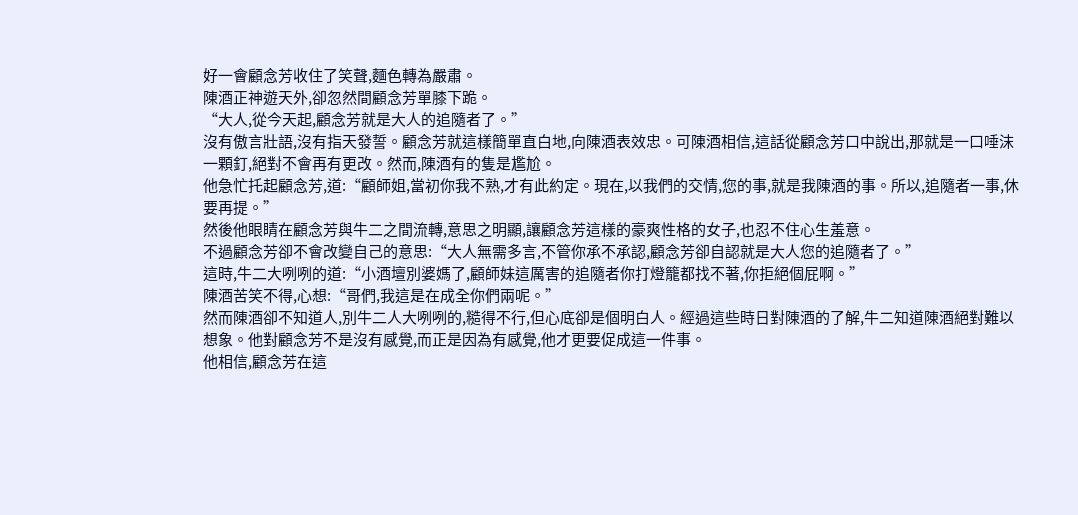好一會顧念芳收住了笑聲,麵色轉為嚴肅。
陳酒正神遊天外,卻忽然間顧念芳單膝下跪。
“大人,從今天起,顧念芳就是大人的追隨者了。”
沒有傲言壯語,沒有指天發誓。顧念芳就這樣簡單直白地,向陳酒表效忠。可陳酒相信,這話從顧念芳口中說出,那就是一口唾沫一顆釘,絕對不會再有更改。然而,陳酒有的隻是尷尬。
他急忙托起顧念芳,道:“顧師姐,當初你我不熟,才有此約定。現在,以我們的交情,您的事,就是我陳酒的事。所以,追隨者一事,休要再提。”
然後他眼睛在顧念芳與牛二之間流轉,意思之明顯,讓顧念芳這樣的豪爽性格的女子,也忍不住心生羞意。
不過顧念芳卻不會改變自己的意思:“大人無需多言,不管你承不承認,顧念芳卻自認就是大人您的追隨者了。”
這時,牛二大咧咧的道:“小酒壇別婆媽了,顧師妹這厲害的追隨者你打燈籠都找不著,你拒絕個屁啊。”
陳酒苦笑不得,心想:“哥們,我這是在成全你們兩呢。”
然而陳酒卻不知道人,別牛二人大咧咧的,糙得不行,但心底卻是個明白人。經過這些時日對陳酒的了解,牛二知道陳酒絕對難以想象。他對顧念芳不是沒有感覺,而正是因為有感覺,他才更要促成這一件事。
他相信,顧念芳在這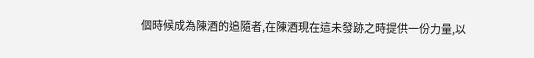個時候成為陳酒的追隨者,在陳酒現在這未發跡之時提供一份力量,以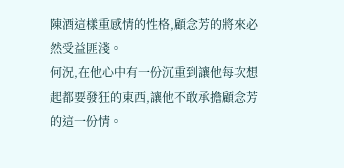陳酒這樣重感情的性格,顧念芳的將來必然受益匪淺。
何況,在他心中有一份沉重到讓他每次想起都要發狂的東西,讓他不敢承擔顧念芳的這一份情。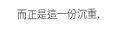而正是這一份沉重,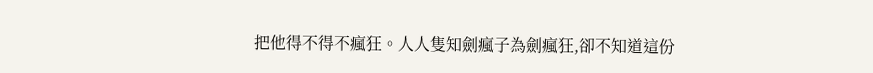把他得不得不瘋狂。人人隻知劍瘋子為劍瘋狂,卻不知道這份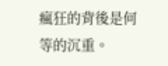瘋狂的背後是何等的沉重。